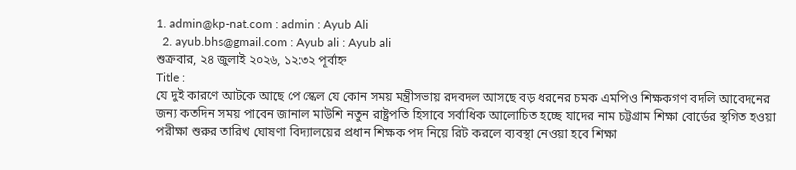1. admin@kp-nat.com : admin : Ayub Ali
  2. ayub.bhs@gmail.com : Ayub ali : Ayub ali
শুক্রবার, ২৪ জুলাই ২০২৬, ১২:৩২ পূর্বাহ্ন
Title :
যে দুই কারণে আটকে আছে পে স্কেল যে কোন সময় মন্ত্রীসভায় রদবদল আসছে বড় ধরনের চমক এমপিও শিক্ষকগণ বদলি আবেদনের জন্য কতদিন সময় পাবেন জানাল মাউশি নতুন রাষ্ট্রপতি হিসাবে সর্বাধিক আলোচিত হচ্ছে যাদের নাম চট্টগ্রাম শিক্ষা বোর্ডের স্থগিত হওয়া পরীক্ষা শুরুর তারিখ ঘোষণা বিদ্যালয়ের প্রধান শিক্ষক পদ নিয়ে রিট করলে ব্যবস্থা নেওয়া হবে শিক্ষা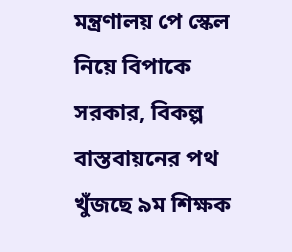মন্ত্রণালয় পে স্কেল নিয়ে বিপাকে সরকার, বিকল্প বাস্তবায়নের পথ খুঁজছে ৯ম শিক্ষক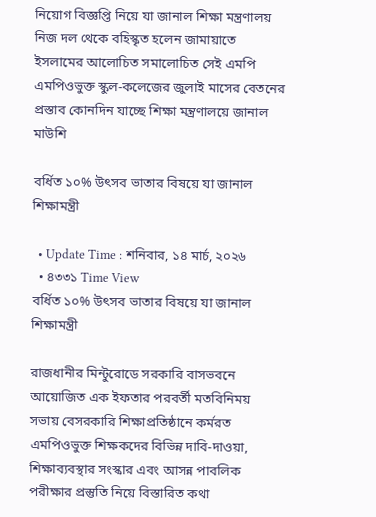নিয়োগ বিজ্ঞপ্তি নিয়ে যা জানাল শিক্ষা মন্ত্রণালয় নিজ দল থেকে বহিস্কৃত হলেন জামায়াতে ইসলামের আলোচিত সমালোচিত সেই এমপি এমপিওভুক্ত স্কুল-কলেজের জুলাই মাসের বেতনের প্রস্তাব কোনদিন যাচ্ছে শিক্ষা মন্ত্রণালয়ে জানাল মাউশি

বর্ধিত ১০% উৎসব ভাতার বিষয়ে যা জানাল শিক্ষামন্ত্রী

  • Update Time : শনিবার, ১৪ মার্চ, ২০২৬
  • ৪৩৩১ Time View
বর্ধিত ১০% উৎসব ভাতার বিষয়ে যা জানাল শিক্ষামন্ত্রী

রাজধানীর মিন্টুরোডে সরকারি বাসভবনে আয়োজিত এক ইফতার পরবর্তী মতবিনিময় সভায় বেসরকারি শিক্ষাপ্রতিষ্ঠানে কর্মরত এমপিওভুক্ত শিক্ষকদের বিভিন্ন দাবি-দাওয়া, শিক্ষাব্যবস্থার সংস্কার এবং আসন্ন পাবলিক পরীক্ষার প্রস্তুতি নিয়ে বিস্তারিত কথা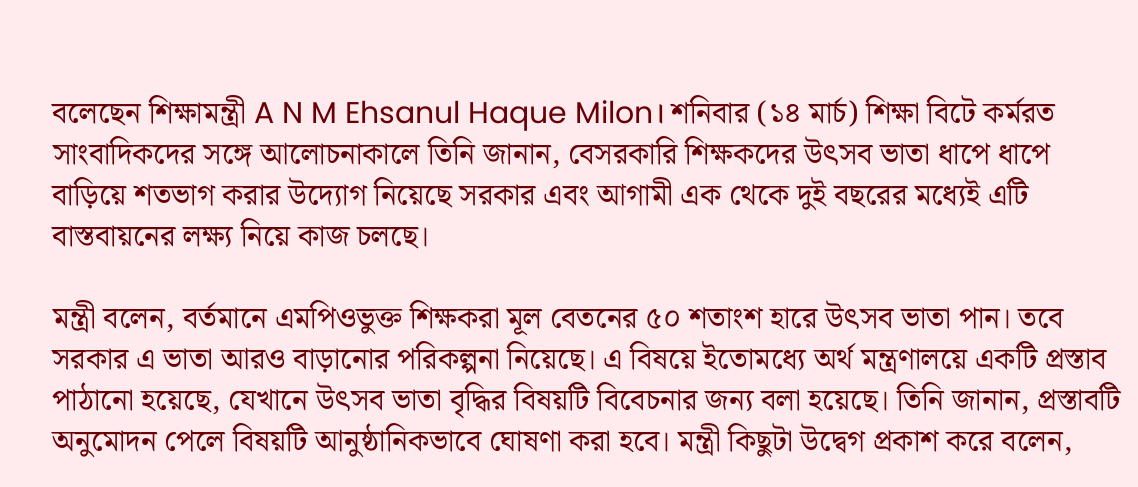বলেছেন শিক্ষামন্ত্রী A N M Ehsanul Haque Milon। শনিবার (১৪ মার্চ) শিক্ষা বিটে কর্মরত সাংবাদিকদের সঙ্গে আলোচনাকালে তিনি জানান, বেসরকারি শিক্ষকদের উৎসব ভাতা ধাপে ধাপে বাড়িয়ে শতভাগ করার উদ্যোগ নিয়েছে সরকার এবং আগামী এক থেকে দুই বছরের মধ্যেই এটি বাস্তবায়নের লক্ষ্য নিয়ে কাজ চলছে।

মন্ত্রী বলেন, বর্তমানে এমপিওভুক্ত শিক্ষকরা মূল বেতনের ৫০ শতাংশ হারে উৎসব ভাতা পান। তবে সরকার এ ভাতা আরও বাড়ানোর পরিকল্পনা নিয়েছে। এ বিষয়ে ইতোমধ্যে অর্থ মন্ত্রণালয়ে একটি প্রস্তাব পাঠানো হয়েছে, যেখানে উৎসব ভাতা বৃদ্ধির বিষয়টি বিবেচনার জন্য বলা হয়েছে। তিনি জানান, প্রস্তাবটি অনুমোদন পেলে বিষয়টি আনুষ্ঠানিকভাবে ঘোষণা করা হবে। মন্ত্রী কিছুটা উদ্বেগ প্রকাশ করে বলেন,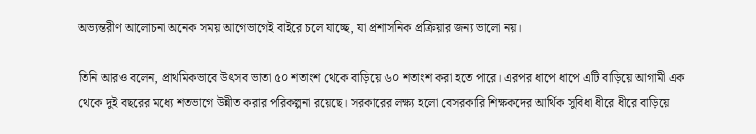অভ্যন্তরীণ আলোচনা অনেক সময় আগেভাগেই বাইরে চলে যাচ্ছে, যা প্রশাসনিক প্রক্রিয়ার জন্য ভালো নয়।

তিনি আরও বলেন, প্রাথমিকভাবে উৎসব ভাতা ৫০ শতাংশ থেকে বাড়িয়ে ৬০ শতাংশ করা হতে পারে। এরপর ধাপে ধাপে এটি বাড়িয়ে আগামী এক থেকে দুই বছরের মধ্যে শতভাগে উন্নীত করার পরিকল্পনা রয়েছে। সরকারের লক্ষ্য হলো বেসরকারি শিক্ষকদের আর্থিক সুবিধা ধীরে ধীরে বাড়িয়ে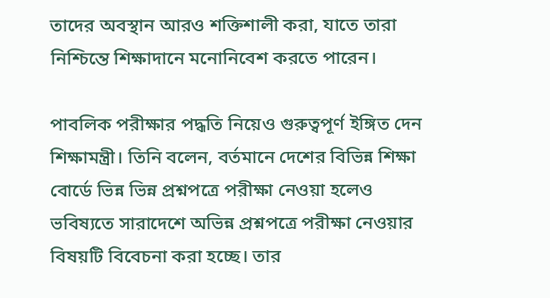তাদের অবস্থান আরও শক্তিশালী করা, যাতে তারা নিশ্চিন্তে শিক্ষাদানে মনোনিবেশ করতে পারেন।

পাবলিক পরীক্ষার পদ্ধতি নিয়েও গুরুত্বপূর্ণ ইঙ্গিত দেন শিক্ষামন্ত্রী। তিনি বলেন, বর্তমানে দেশের বিভিন্ন শিক্ষা বোর্ডে ভিন্ন ভিন্ন প্রশ্নপত্রে পরীক্ষা নেওয়া হলেও ভবিষ্যতে সারাদেশে অভিন্ন প্রশ্নপত্রে পরীক্ষা নেওয়ার বিষয়টি বিবেচনা করা হচ্ছে। তার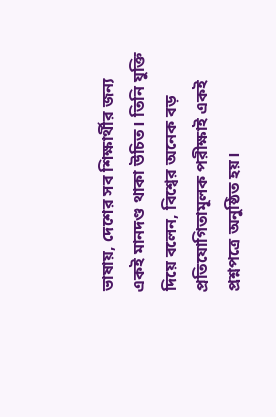ভাষায়, দেশের সব শিক্ষার্থীর জন্য একই মানদণ্ড থাকা উচিত। তিনি যুক্তি দিয়ে বলেন, বিশ্বের অনেক বড় প্রতিযোগিতামূলক পরীক্ষাই একই প্রশ্নপত্রে অনুষ্ঠিত হয়।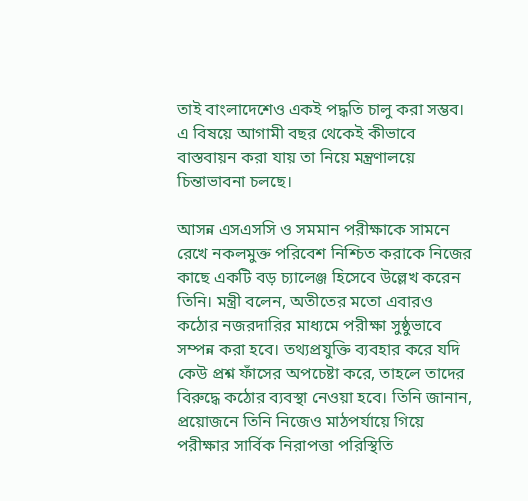তাই বাংলাদেশেও একই পদ্ধতি চালু করা সম্ভব। এ বিষয়ে আগামী বছর থেকেই কীভাবে বাস্তবায়ন করা যায় তা নিয়ে মন্ত্রণালয়ে চিন্তাভাবনা চলছে।

আসন্ন এসএসসি ও সমমান পরীক্ষাকে সামনে রেখে নকলমুক্ত পরিবেশ নিশ্চিত করাকে নিজের কাছে একটি বড় চ্যালেঞ্জ হিসেবে উল্লেখ করেন তিনি। মন্ত্রী বলেন, অতীতের মতো এবারও কঠোর নজরদারির মাধ্যমে পরীক্ষা সুষ্ঠুভাবে সম্পন্ন করা হবে। তথ্যপ্রযুক্তি ব্যবহার করে যদি কেউ প্রশ্ন ফাঁসের অপচেষ্টা করে, তাহলে তাদের বিরুদ্ধে কঠোর ব্যবস্থা নেওয়া হবে। তিনি জানান, প্রয়োজনে তিনি নিজেও মাঠপর্যায়ে গিয়ে পরীক্ষার সার্বিক নিরাপত্তা পরিস্থিতি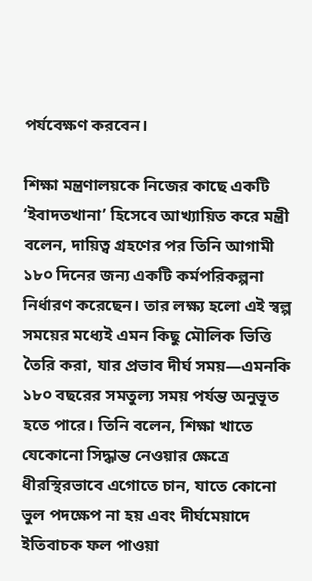পর্যবেক্ষণ করবেন।

শিক্ষা মন্ত্রণালয়কে নিজের কাছে একটি ‘ইবাদতখানা’ হিসেবে আখ্যায়িত করে মন্ত্রী বলেন, দায়িত্ব গ্রহণের পর তিনি আগামী ১৮০ দিনের জন্য একটি কর্মপরিকল্পনা নির্ধারণ করেছেন। তার লক্ষ্য হলো এই স্বল্প সময়ের মধ্যেই এমন কিছু মৌলিক ভিত্তি তৈরি করা, যার প্রভাব দীর্ঘ সময়—এমনকি ১৮০ বছরের সমতুল্য সময় পর্যন্ত অনুভূত হতে পারে। তিনি বলেন, শিক্ষা খাতে যেকোনো সিদ্ধান্ত নেওয়ার ক্ষেত্রে ধীরস্থিরভাবে এগোতে চান, যাতে কোনো ভুল পদক্ষেপ না হয় এবং দীর্ঘমেয়াদে ইতিবাচক ফল পাওয়া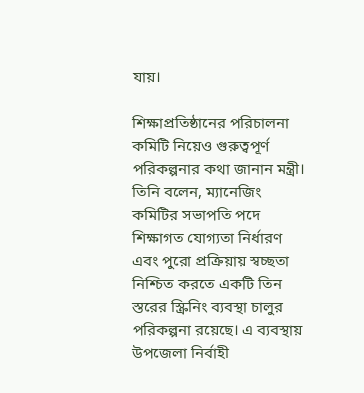যায়।

শিক্ষাপ্রতিষ্ঠানের পরিচালনা কমিটি নিয়েও গুরুত্বপূর্ণ পরিকল্পনার কথা জানান মন্ত্রী। তিনি বলেন, ম্যানেজিং কমিটির সভাপতি পদে শিক্ষাগত যোগ্যতা নির্ধারণ এবং পুরো প্রক্রিয়ায় স্বচ্ছতা নিশ্চিত করতে একটি তিন স্তরের স্ক্রিনিং ব্যবস্থা চালুর পরিকল্পনা রয়েছে। এ ব্যবস্থায় উপজেলা নির্বাহী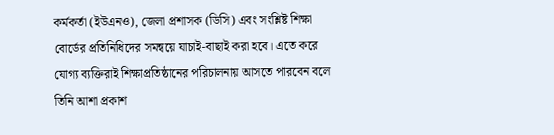কর্মকর্তা (ইউএনও), জেলা প্রশাসক (ডিসি) এবং সংশ্লিষ্ট শিক্ষা বোর্ডের প্রতিনিধিদের সমন্বয়ে যাচাই-বাছাই করা হবে। এতে করে যোগ্য ব্যক্তিরাই শিক্ষাপ্রতিষ্ঠানের পরিচালনায় আসতে পারবেন বলে তিনি আশা প্রকাশ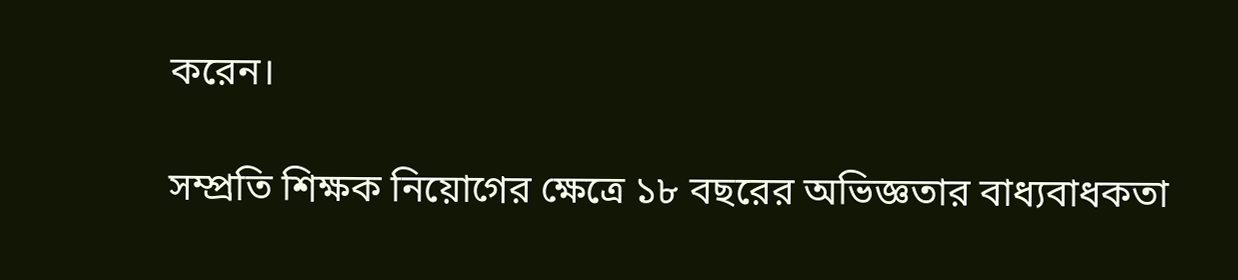করেন।

সম্প্রতি শিক্ষক নিয়োগের ক্ষেত্রে ১৮ বছরের অভিজ্ঞতার বাধ্যবাধকতা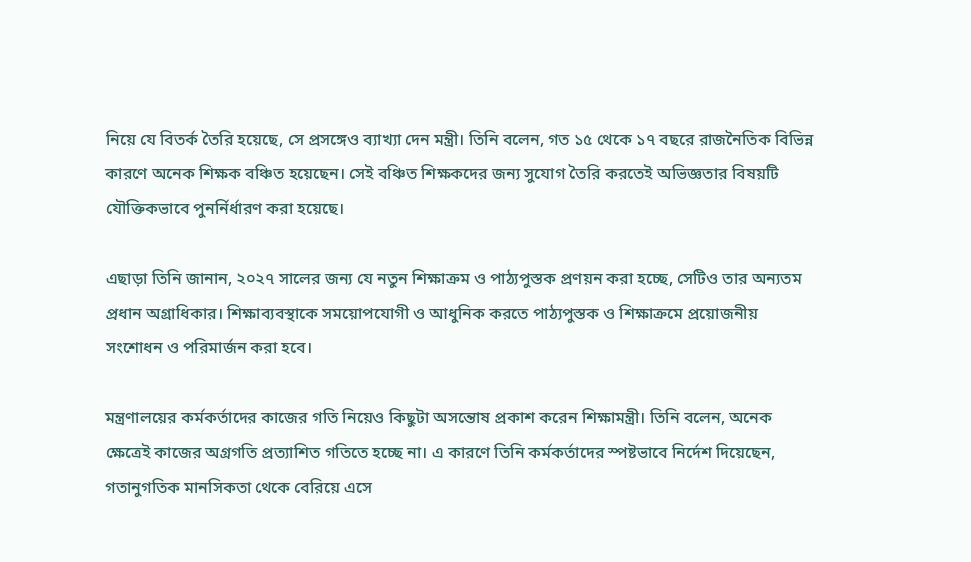নিয়ে যে বিতর্ক তৈরি হয়েছে, সে প্রসঙ্গেও ব্যাখ্যা দেন মন্ত্রী। তিনি বলেন, গত ১৫ থেকে ১৭ বছরে রাজনৈতিক বিভিন্ন কারণে অনেক শিক্ষক বঞ্চিত হয়েছেন। সেই বঞ্চিত শিক্ষকদের জন্য সুযোগ তৈরি করতেই অভিজ্ঞতার বিষয়টি যৌক্তিকভাবে পুনর্নির্ধারণ করা হয়েছে।

এছাড়া তিনি জানান, ২০২৭ সালের জন্য যে নতুন শিক্ষাক্রম ও পাঠ্যপুস্তক প্রণয়ন করা হচ্ছে, সেটিও তার অন্যতম প্রধান অগ্রাধিকার। শিক্ষাব্যবস্থাকে সময়োপযোগী ও আধুনিক করতে পাঠ্যপুস্তক ও শিক্ষাক্রমে প্রয়োজনীয় সংশোধন ও পরিমার্জন করা হবে।

মন্ত্রণালয়ের কর্মকর্তাদের কাজের গতি নিয়েও কিছুটা অসন্তোষ প্রকাশ করেন শিক্ষামন্ত্রী। তিনি বলেন, অনেক ক্ষেত্রেই কাজের অগ্রগতি প্রত্যাশিত গতিতে হচ্ছে না। এ কারণে তিনি কর্মকর্তাদের স্পষ্টভাবে নির্দেশ দিয়েছেন, গতানুগতিক মানসিকতা থেকে বেরিয়ে এসে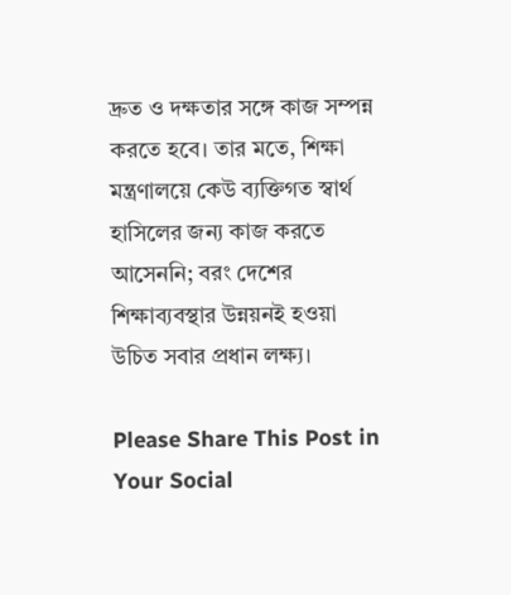দ্রুত ও দক্ষতার সঙ্গে কাজ সম্পন্ন করতে হবে। তার মতে, শিক্ষা মন্ত্রণালয়ে কেউ ব্যক্তিগত স্বার্থ হাসিলের জন্য কাজ করতে আসেননি; বরং দেশের শিক্ষাব্যবস্থার উন্নয়নই হওয়া উচিত সবার প্রধান লক্ষ্য।

Please Share This Post in Your Social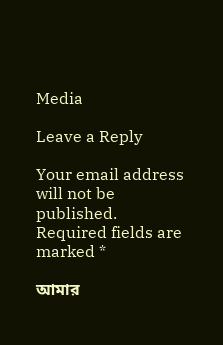Media

Leave a Reply

Your email address will not be published. Required fields are marked *

আমার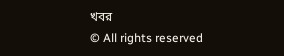খবর
© All rights reserved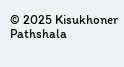© 2025 Kisukhoner Pathshala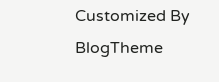Customized By BlogTheme